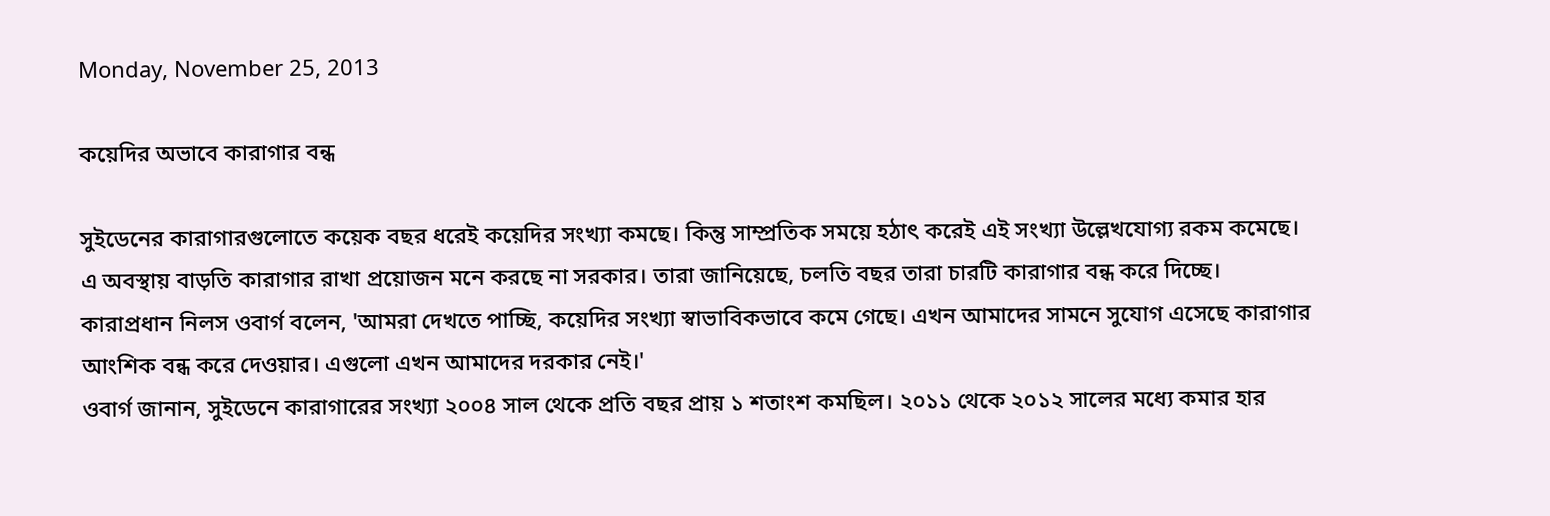Monday, November 25, 2013

কয়েদির অভাবে কারাগার বন্ধ

সুইডেনের কারাগারগুলোতে কয়েক বছর ধরেই কয়েদির সংখ্যা কমছে। কিন্তু সাম্প্রতিক সময়ে হঠাৎ করেই এই সংখ্যা উল্লেখযোগ্য রকম কমেছে। এ অবস্থায় বাড়তি কারাগার রাখা প্রয়োজন মনে করছে না সরকার। তারা জানিয়েছে, চলতি বছর তারা চারটি কারাগার বন্ধ করে দিচ্ছে।
কারাপ্রধান নিলস ওবার্গ বলেন, 'আমরা দেখতে পাচ্ছি, কয়েদির সংখ্যা স্বাভাবিকভাবে কমে গেছে। এখন আমাদের সামনে সুযোগ এসেছে কারাগার আংশিক বন্ধ করে দেওয়ার। এগুলো এখন আমাদের দরকার নেই।'
ওবার্গ জানান, সুইডেনে কারাগারের সংখ্যা ২০০৪ সাল থেকে প্রতি বছর প্রায় ১ শতাংশ কমছিল। ২০১১ থেকে ২০১২ সালের মধ্যে কমার হার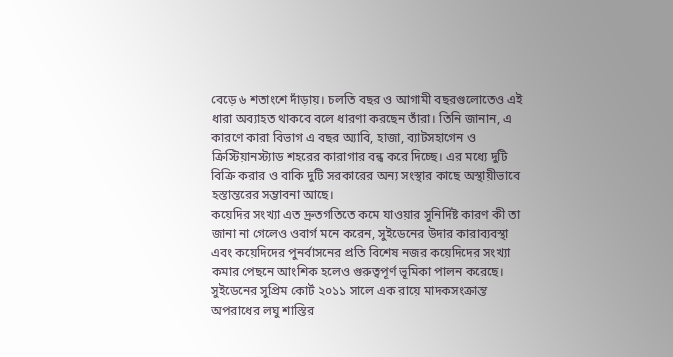বেড়ে ৬ শতাংশে দাঁড়ায়। চলতি বছর ও আগামী বছরগুলোতেও এই ধারা অব্যাহত থাকবে বলে ধারণা করছেন তাঁরা। তিনি জানান, এ কারণে কারা বিভাগ এ বছর অ্যাবি, হাজা, ব্যাটসহাগেন ও ক্রিস্টিয়ানস্ট্যাড শহরের কারাগার বন্ধ করে দিচ্ছে। এর মধ্যে দুটি বিক্রি করার ও বাকি দুটি সরকারের অন্য সংস্থার কাছে অস্থায়ীভাবে হস্তান্তরের সম্ভাবনা আছে।
কয়েদির সংখ্যা এত দ্রুতগতিতে কমে যাওয়ার সুনির্দিষ্ট কারণ কী তা জানা না গেলেও ওবার্গ মনে করেন, সুইডেনের উদার কারাব্যবস্থা এবং কয়েদিদের পুনর্বাসনের প্রতি বিশেষ নজর কয়েদিদের সংখ্যা কমার পেছনে আংশিক হলেও গুরুত্বপূর্ণ ভূমিকা পালন করেছে। সুইডেনের সুপ্রিম কোর্ট ২০১১ সালে এক রায়ে মাদকসংক্রান্ত অপরাধের লঘু শাস্তির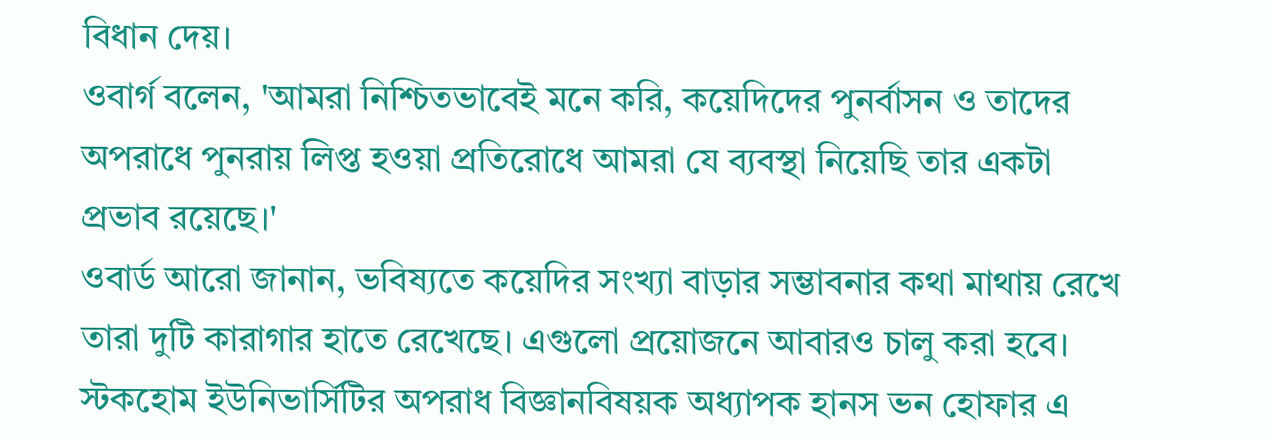বিধান দেয়।
ওবার্গ বলেন, 'আমরা নিশ্চিতভাবেই মনে করি, কয়েদিদের পুনর্বাসন ও তাদের অপরাধে পুনরায় লিপ্ত হওয়া প্রতিরোধে আমরা যে ব্যবস্থা নিয়েছি তার একটা প্রভাব রয়েছে।'
ওবার্ড আরো জানান, ভবিষ্যতে কয়েদির সংখ্যা বাড়ার সম্ভাবনার কথা মাথায় রেখে তারা দুটি কারাগার হাতে রেখেছে। এগুলো প্রয়োজনে আবারও চালু করা হবে।
স্টকহোম ইউনিভার্সিটির অপরাধ বিজ্ঞানবিষয়ক অধ্যাপক হানস ভন হোফার এ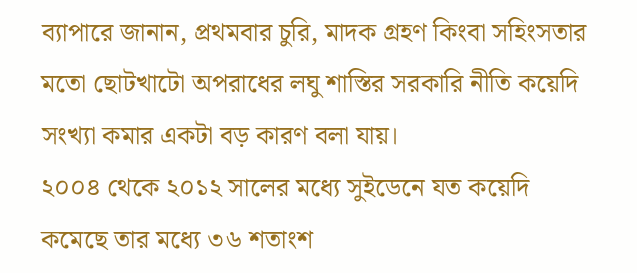ব্যাপারে জানান, প্রথমবার চুরি, মাদক গ্রহণ কিংবা সহিংসতার মতো ছোটখাটো অপরাধের লঘু শাস্তির সরকারি নীতি কয়েদি সংখ্যা কমার একটা বড় কারণ বলা যায়।
২০০৪ থেকে ২০১২ সালের মধ্যে সুইডেনে যত কয়েদি কমেছে তার মধ্যে ৩৬ শতাংশ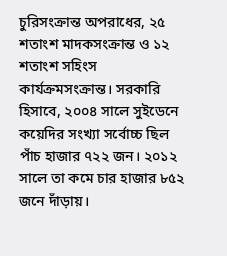চুরিসংক্রান্ত অপরাধের, ২৫ শতাংশ মাদকসংক্রান্ত ও ১২ শতাংশ সহিংস কার্যক্রমসংক্রান্ত। সরকারি হিসাবে, ২০০৪ সালে সুইডেনে কয়েদির সংখ্যা সর্বোচ্চ ছিল পাঁচ হাজার ৭২২ জন। ২০১২ সালে তা কমে চার হাজার ৮৫২ জনে দাঁড়ায়।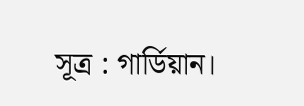সূত্র : গার্ডিয়ান।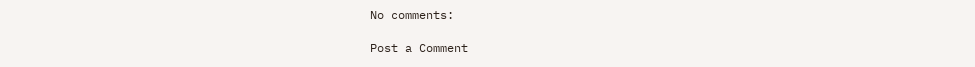No comments:

Post a Comment